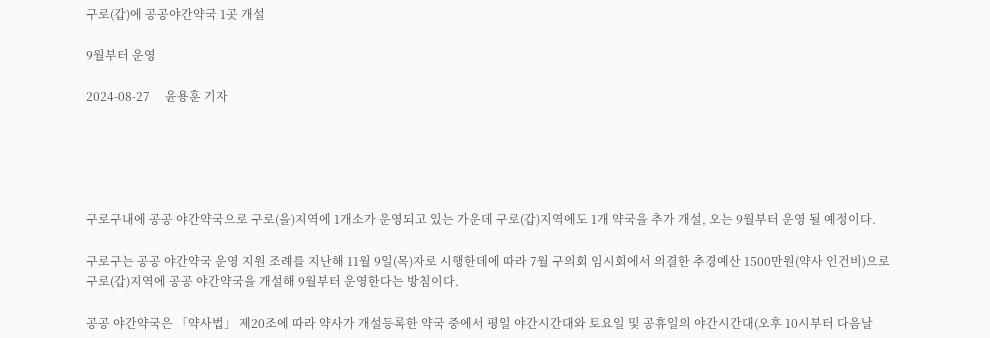구로(갑)에 공공야간약국 1곳 개설

9월부터 운영

2024-08-27     윤용훈 기자





구로구내에 공공 야간약국으로 구로(을)지역에 1개소가 운영되고 있는 가운데 구로(갑)지역에도 1개 약국을 추가 개설, 오는 9월부터 운영 될 예정이다.

구로구는 공공 야간약국 운영 지원 조례를 지난해 11월 9일(목)자로 시행한데에 따라 7월 구의회 임시회에서 의결한 추경예산 1500만원(약사 인건비)으로 구로(갑)지역에 공공 야간약국을 개설해 9월부터 운영한다는 방침이다.

공공 야간약국은 「약사법」 제20조에 따라 약사가 개설등록한 약국 중에서 평일 야간시간대와 토요일 및 공휴일의 야간시간대(오후 10시부터 다음날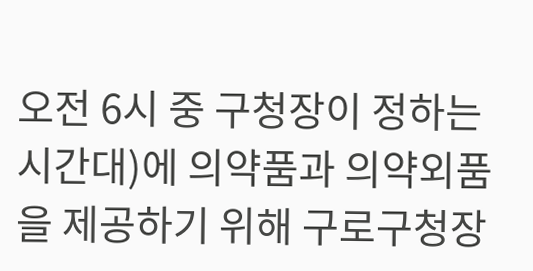오전 6시 중 구청장이 정하는 시간대)에 의약품과 의약외품을 제공하기 위해 구로구청장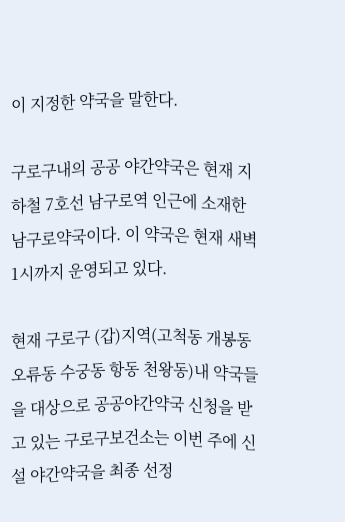이 지정한 약국을 말한다.

구로구내의 공공 야간약국은 현재 지하철 7호선 남구로역 인근에 소재한 남구로약국이다. 이 약국은 현재 새벽 1시까지 운영되고 있다.

현재 구로구 (갑)지역(고척동 개봉동 오류동 수궁동 항동 천왕동)내 약국들을 대상으로 공공야간약국 신청을 받고 있는 구로구보건소는 이번 주에 신설 야간약국을 최종 선정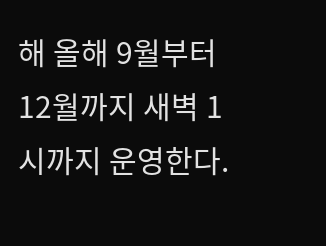해 올해 9월부터 12월까지 새벽 1시까지 운영한다.